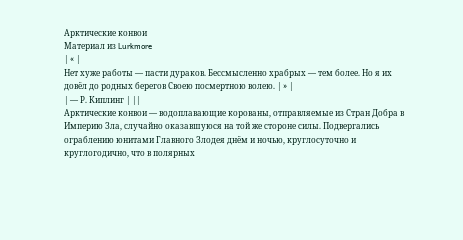Арктические конвои
Материал из Lurkmore
| « |
Нет хуже работы — пасти дураков. Бессмысленно храбрых — тем более. Но я их довёл до родных берегов Своею посмертною волею. | » |
| — Р. Киплинг | ||
Арктические конвои — водоплавающие корованы, отправляемые из Стран Добра в Империю Зла, случайно оказавшуюся на той же стороне силы. Подвергались ограблению юнитами Главного Злодея днём и ночью, круглосуточно и круглогодично, что в полярных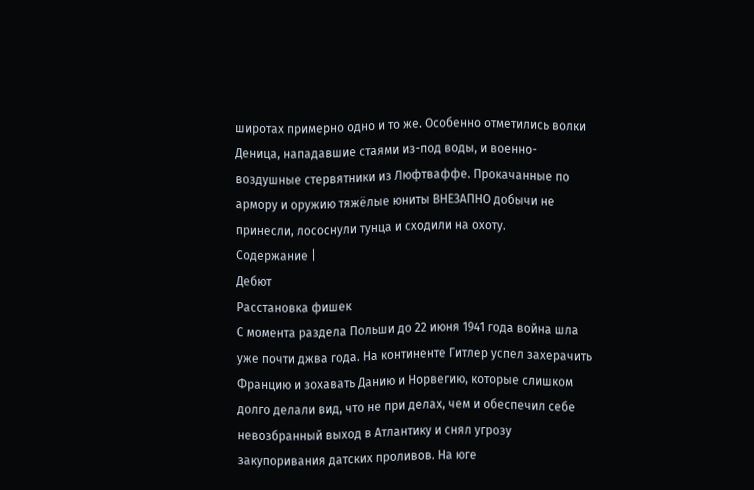широтах примерно одно и то же. Особенно отметились волки Деница, нападавшие стаями из-под воды, и военно-воздушные стервятники из Люфтваффе. Прокачанные по армору и оружию тяжёлые юниты ВНЕЗАПНО добычи не принесли, лососнули тунца и сходили на охоту.
Содержание |
Дебют
Расстановка фишек
С момента раздела Польши до 22 июня 1941 года война шла уже почти джва года. На континенте Гитлер успел захерачить Францию и зохавать Данию и Норвегию, которые слишком долго делали вид, что не при делах, чем и обеспечил себе невозбранный выход в Атлантику и снял угрозу закупоривания датских проливов. На юге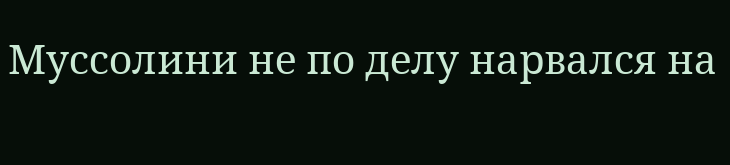Муссолини не по делу нарвался на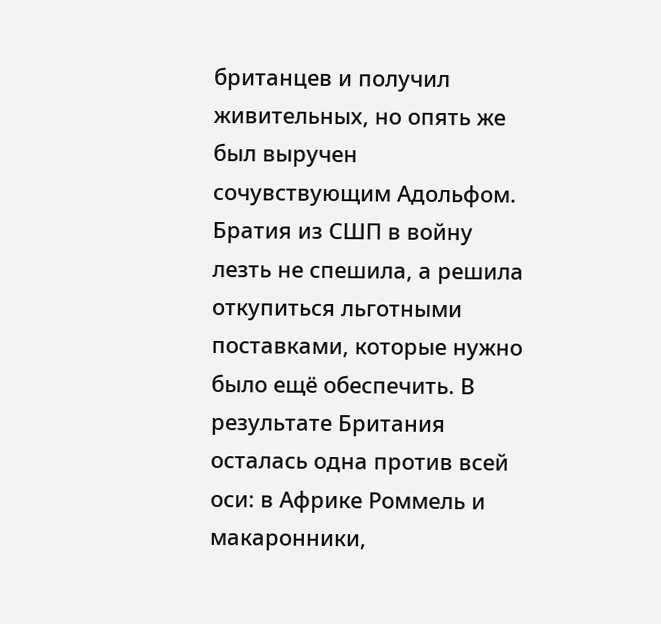британцев и получил живительных, но опять же был выручен сочувствующим Адольфом. Братия из СШП в войну лезть не спешила, а решила откупиться льготными поставками, которые нужно было ещё обеспечить. В результате Британия осталась одна против всей оси: в Африке Роммель и макаронники,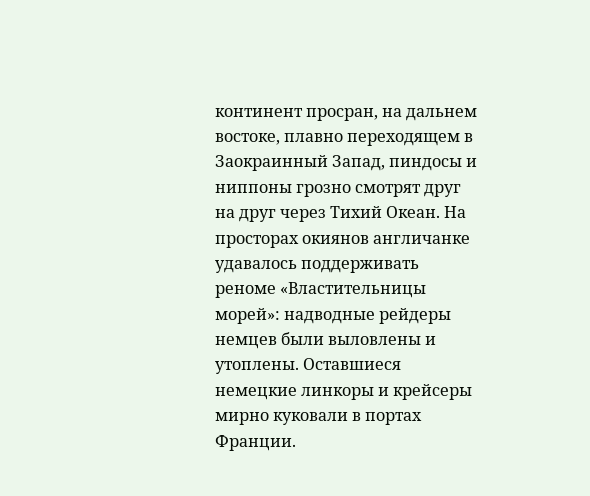континент просран, на дальнем востоке, плавно переходящем в Заокраинный Запад, пиндосы и ниппоны грозно смотрят друг на друг через Тихий Океан. На просторах окиянов англичанке удавалось поддерживать реноме «Властительницы морей»: надводные рейдеры немцев были выловлены и утоплены. Оставшиеся немецкие линкоры и крейсеры мирно куковали в портах Франции.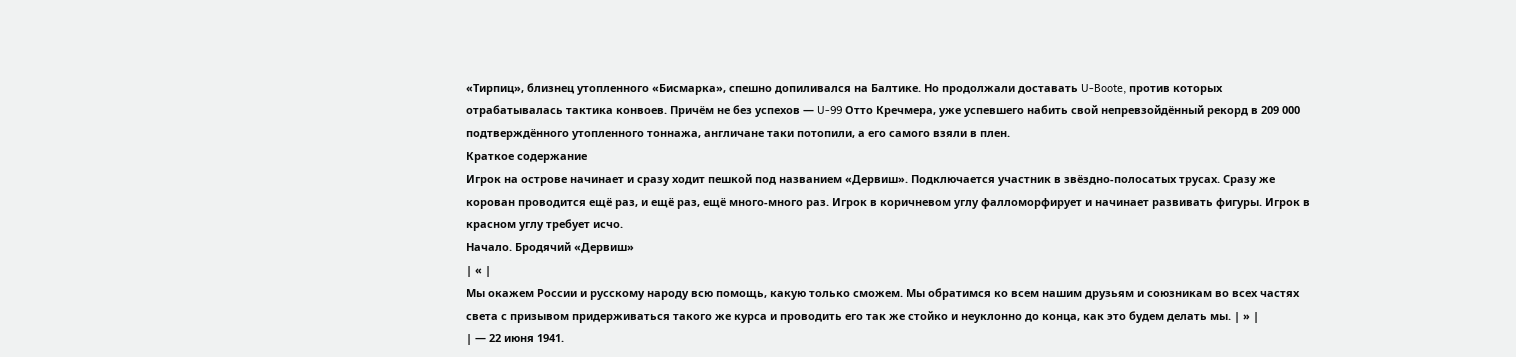«Тирпиц», близнец утопленного «Бисмарка», спешно допиливался на Балтике. Но продолжали доставать U-Boote, против которых отрабатывалась тактика конвоев. Причём не без успехов — U-99 Отто Кречмера, уже успевшего набить свой непревзойдённый рекорд в 209 000 подтверждённого утопленного тоннажа, англичане таки потопили, а его самого взяли в плен.
Краткое содержание
Игрок на острове начинает и сразу ходит пешкой под названием «Дервиш». Подключается участник в звёздно-полосатых трусах. Сразу же корован проводится ещё раз, и ещё раз, ещё много-много раз. Игрок в коричневом углу фалломорфирует и начинает развивать фигуры. Игрок в красном углу требует исчо.
Начало. Бродячий «Дервиш»
| « |
Мы окажем России и русскому народу всю помощь, какую только сможем. Мы обратимся ко всем нашим друзьям и союзникам во всех частях света с призывом придерживаться такого же курса и проводить его так же стойко и неуклонно до конца, как это будем делать мы. | » |
| — 22 июня 1941.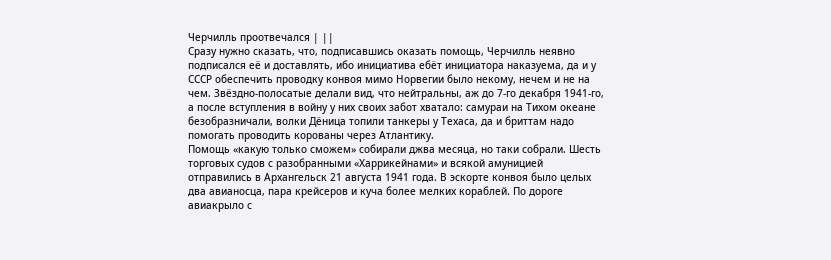Черчилль проотвечался | ||
Сразу нужно сказать, что, подписавшись оказать помощь, Черчилль неявно подписался её и доставлять, ибо инициатива ебёт инициатора наказуема, да и у СССР обеспечить проводку конвоя мимо Норвегии было некому, нечем и не на чем. Звёздно-полосатые делали вид, что нейтральны, аж до 7-го декабря 1941-го, а после вступления в войну у них своих забот хватало: самураи на Тихом океане безобразничали, волки Дёница топили танкеры у Техаса, да и бриттам надо помогать проводить корованы через Атлантику.
Помощь «какую только сможем» собирали джва месяца, но таки собрали. Шесть торговых судов с разобранными «Харрикейнами» и всякой амуницией отправились в Архангельск 21 августа 1941 года. В эскорте конвоя было целых два авианосца, пара крейсеров и куча более мелких кораблей. По дороге авиакрыло с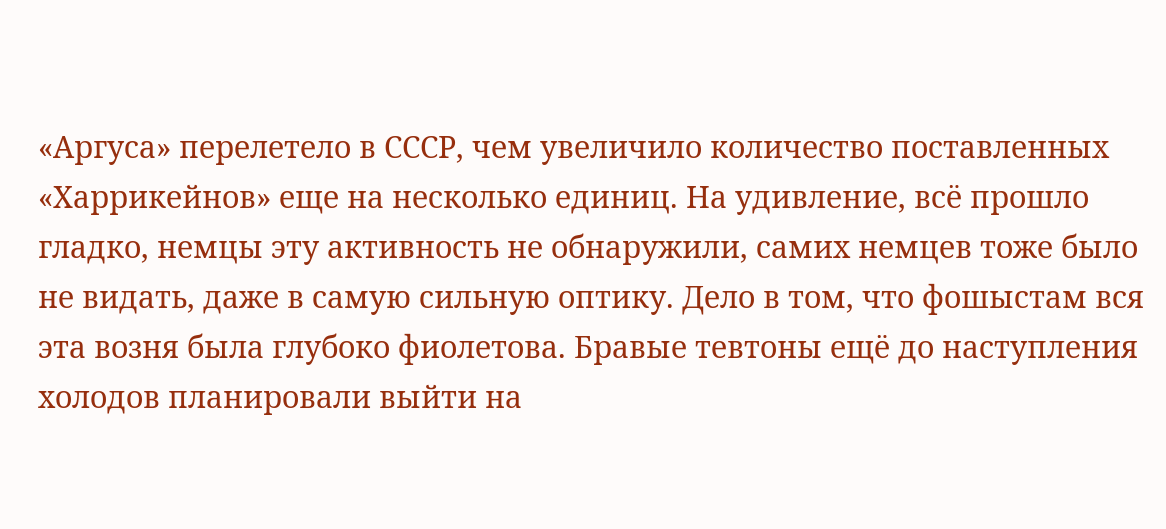«Аргуса» перелетело в СССР, чем увеличило количество поставленных «Харрикейнов» еще на несколько единиц. На удивление, всё прошло гладко, немцы эту активность не обнаружили, самих немцев тоже было не видать, даже в самую сильную оптику. Дело в том, что фошыстам вся эта возня была глубоко фиолетова. Бравые тевтоны ещё до наступления холодов планировали выйти на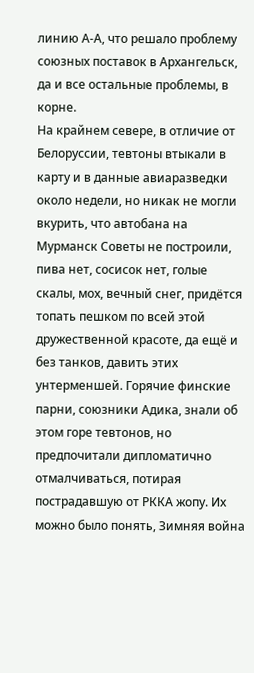линию А-А, что решало проблему союзных поставок в Архангельск, да и все остальные проблемы, в корне.
На крайнем севере, в отличие от Белоруссии, тевтоны втыкали в карту и в данные авиаразведки около недели, но никак не могли вкурить, что автобана на Мурманск Советы не построили, пива нет, сосисок нет, голые скалы, мох, вечный снег, придётся топать пешком по всей этой дружественной красоте, да ещё и без танков, давить этих унтерменшей. Горячие финские парни, союзники Адика, знали об этом горе тевтонов, но предпочитали дипломатично отмалчиваться, потирая пострадавшую от РККА жопу. Их можно было понять, Зимняя война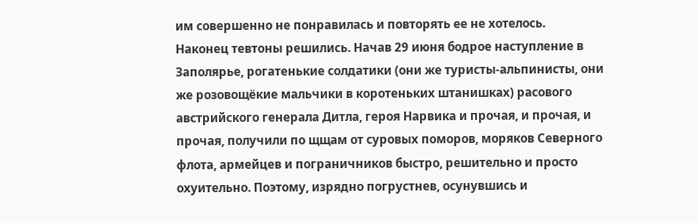им совершенно не понравилась и повторять ее не хотелось.
Наконец тевтоны решились. Начав 29 июня бодрое наступление в Заполярье, рогатенькие солдатики (они же туристы-альпинисты, они же розовощёкие мальчики в коротеньких штанишках) расового австрийского генерала Дитла, героя Нарвика и прочая, и прочая, и прочая, получили по щщам от суровых поморов, моряков Северного флота, армейцев и пограничников быстро, решительно и просто охуительно. Поэтому, изрядно погрустнев, осунувшись и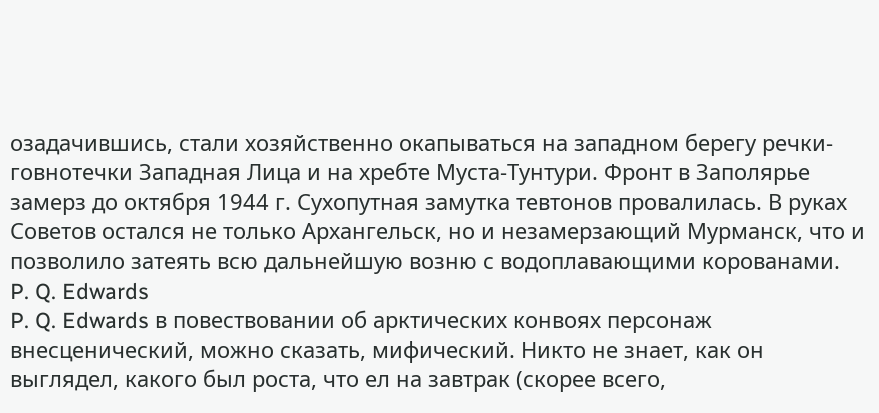озадачившись, стали хозяйственно окапываться на западном берегу речки-говнотечки Западная Лица и на хребте Муста-Тунтури. Фронт в Заполярье замерз до октября 1944 г. Сухопутная замутка тевтонов провалилась. В руках Советов остался не только Архангельск, но и незамерзающий Мурманск, что и позволило затеять всю дальнейшую возню с водоплавающими корованами.
P. Q. Edwards
P. Q. Edwards в повествовании об арктических конвоях персонаж внесценический, можно сказать, мифический. Никто не знает, как он выглядел, какого был роста, что ел на завтрак (скорее всего,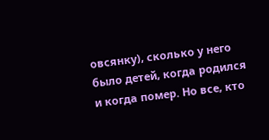овсянку), сколько у него было детей, когда родился и когда помер. Но все, кто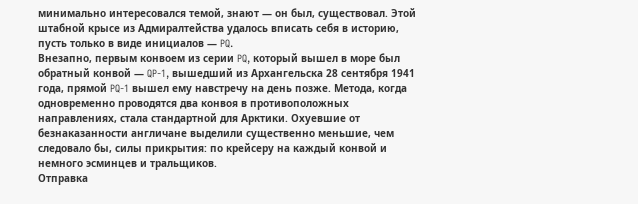минимально интересовался темой, знают — он был, существовал. Этой штабной крысе из Адмиралтейства удалось вписать себя в историю, пусть только в виде инициалов — PQ.
Внезапно, первым конвоем из серии PQ, который вышел в море был обратный конвой — QP-1, вышедший из Архангельска 28 сентября 1941 года, прямой PQ-1 вышел ему навстречу на день позже. Метода, когда одновременно проводятся два конвоя в противоположных направлениях, стала стандартной для Арктики. Охуевшие от безнаказанности англичане выделили существенно меньшие, чем следовало бы, силы прикрытия: по крейсеру на каждый конвой и немного эсминцев и тральщиков.
Отправка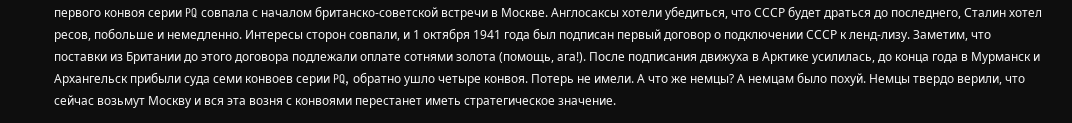первого конвоя серии PQ совпала с началом британско-советской встречи в Москве. Англосаксы хотели убедиться, что СССР будет драться до последнего, Сталин хотел ресов, побольше и немедленно. Интересы сторон совпали, и 1 октября 1941 года был подписан первый договор о подключении СССР к ленд-лизу. Заметим, что поставки из Британии до этого договора подлежали оплате сотнями золота (помощь, ага!). После подписания движуха в Арктике усилилась, до конца года в Мурманск и Архангельск прибыли суда семи конвоев серии PQ, обратно ушло четыре конвоя. Потерь не имели. А что же немцы? А немцам было похуй. Немцы твердо верили, что сейчас возьмут Москву и вся эта возня с конвоями перестанет иметь стратегическое значение.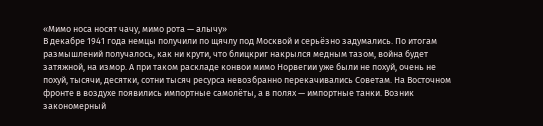«Мимо носа носят чачу, мимо рота — алычу»
В декабре 1941 года немцы получили по щячлу под Москвой и серьёзно задумались. По итогам размышлений получалось, как ни крути, что блицкриг накрылся медным тазом, война будет затяжной, на измор. А при таком раскладе конвои мимо Норвегии уже были не похуй, очень не похуй, тысячи, десятки, сотни тысяч ресурса невозбранно перекачивались Советам. На Восточном фронте в воздухе появились импортные самолёты, а в полях — импортные танки. Возник закономерный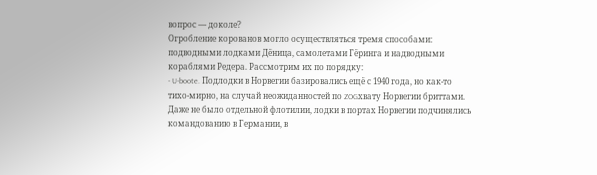вопрос — доколе?
Огробление корованов могло осуществляться тремя способами: подводными лодками Дёница, самолетами Гёринга и надводными кораблями Редера. Рассмотрим их по порядку:
- U-boote. Подлодки в Норвегии базировались ещё с 1940 года, но как-то тихо-мирно, на случай неожиданностей по ZOGхвату Норвегии бриттами. Даже не было отдельной флотилии, лодки в портах Норвегии подчинялись командованию в Германии, в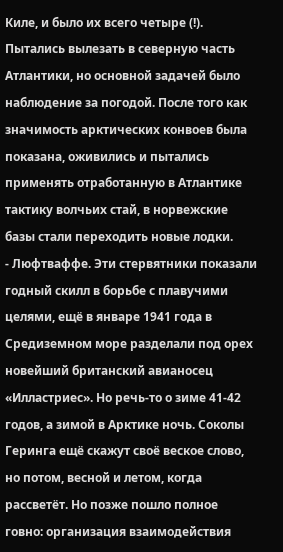Киле, и было их всего четыре (!). Пытались вылезать в северную часть Атлантики, но основной задачей было наблюдение за погодой. После того как значимость арктических конвоев была показана, оживились и пытались применять отработанную в Атлантике тактику волчьих стай, в норвежские базы стали переходить новые лодки.
- Люфтваффе. Эти стервятники показали годный скилл в борьбе с плавучими целями, ещё в январе 1941 года в Средиземном море разделали под орех новейший британский авианосец «Илластриес». Но речь-то о зиме 41-42 годов, а зимой в Арктике ночь. Соколы Геринга ещё скажут своё веское слово, но потом, весной и летом, когда рассветёт. Но позже пошло полное говно: организация взаимодействия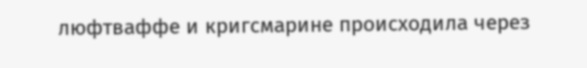люфтваффе и кригсмарине происходила через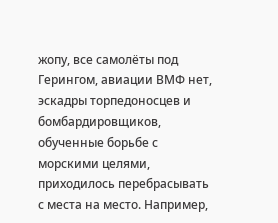жопу, все самолёты под Герингом, авиации ВМФ нет, эскадры торпедоносцев и бомбардировщиков, обученные борьбе с морскими целями, приходилось перебрасывать с места на место. Например,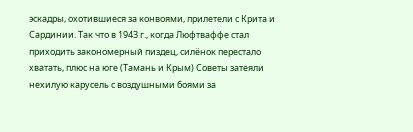эскадры, охотившиеся за конвоями, прилетели с Крита и Сардинии. Так что в 1943 г., когда Люфтваффе стал приходить закономерный пиздец, силёнок перестало хватать, плюс на юге (Тамань и Крым) Советы затеяли нехилую карусель с воздушными боями за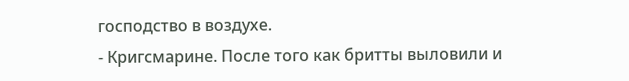господство в воздухе.
- Кригсмарине. После того как бритты выловили и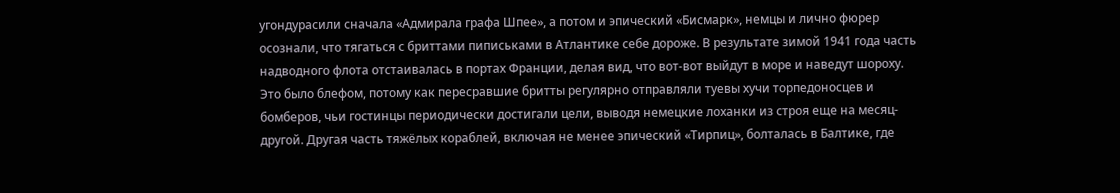угондурасили сначала «Адмирала графа Шпее», а потом и эпический «Бисмарк», немцы и лично фюрер осознали, что тягаться с бриттами пиписьками в Атлантике себе дороже. В результате зимой 1941 года часть надводного флота отстаивалась в портах Франции, делая вид, что вот-вот выйдут в море и наведут шороху. Это было блефом, потому как пересравшие бритты регулярно отправляли туевы хучи торпедоносцев и бомберов, чьи гостинцы периодически достигали цели, выводя немецкие лоханки из строя еще на месяц-другой. Другая часть тяжёлых кораблей, включая не менее эпический «Тирпиц», болталась в Балтике, где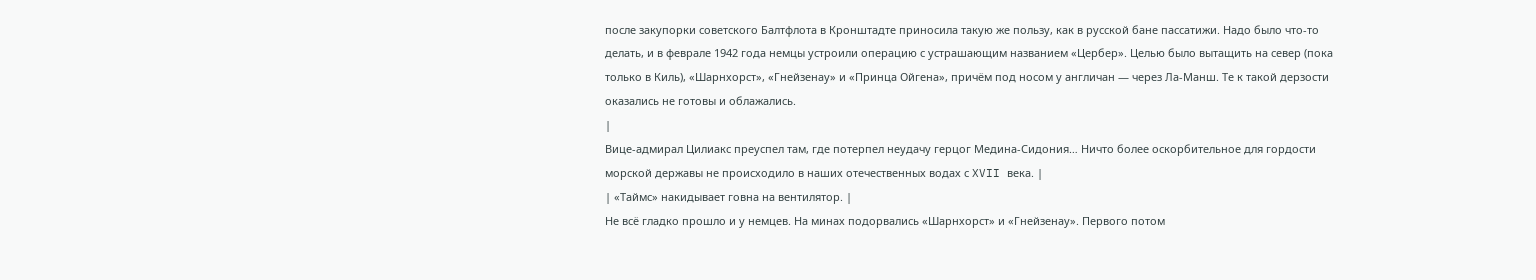после закупорки советского Балтфлота в Кронштадте приносила такую же пользу, как в русской бане пассатижи. Надо было что-то делать, и в феврале 1942 года немцы устроили операцию с устрашающим названием «Цербер». Целью было вытащить на север (пока только в Киль), «Шарнхорст», «Гнейзенау» и «Принца Ойгена», причём под носом у англичан — через Ла-Манш. Те к такой дерзости оказались не готовы и облажались.
|
Вице-адмирал Цилиакс преуспел там, где потерпел неудачу герцог Медина-Сидония… Ничто более оскорбительное для гордости морской державы не происходило в наших отечественных водах с XVII века. |
| «Таймс» накидывает говна на вентилятор. |
Не всё гладко прошло и у немцев. На минах подорвались «Шарнхорст» и «Гнейзенау». Первого потом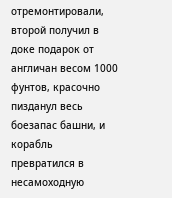отремонтировали, второй получил в доке подарок от англичан весом 1000 фунтов, красочно пизданул весь боезапас башни, и корабль превратился в несамоходную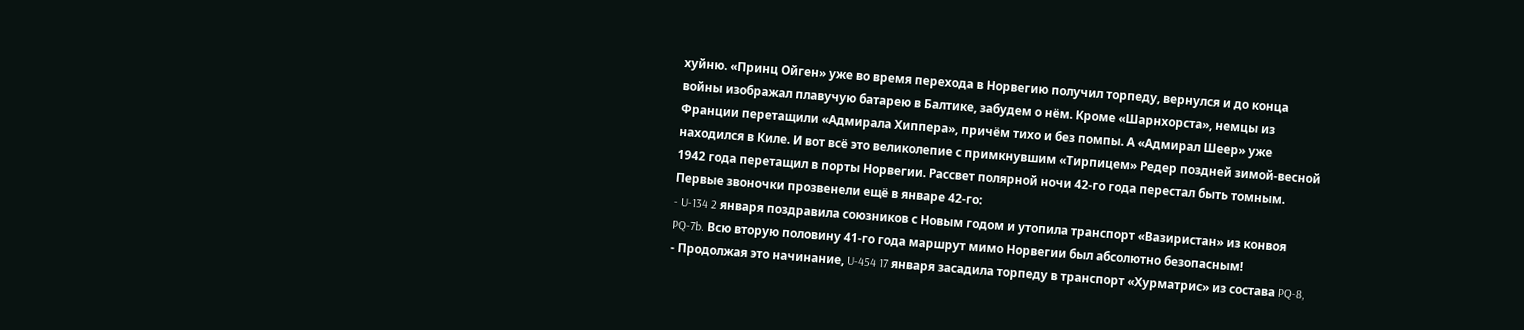хуйню. «Принц Ойген» уже во время перехода в Норвегию получил торпеду, вернулся и до конца войны изображал плавучую батарею в Балтике, забудем о нём. Кроме «Шарнхорста», немцы из Франции перетащили «Адмирала Хиппера», причём тихо и без помпы. А «Адмирал Шеер» уже находился в Киле. И вот всё это великолепие с примкнувшим «Тирпицем» Редер поздней зимой-весной 1942 года перетащил в порты Норвегии. Рассвет полярной ночи 42-го года перестал быть томным.
Первые звоночки прозвенели ещё в январе 42-го:
- U-134 2 января поздравила союзников с Новым годом и утопила транспорт «Вазиристан» из конвоя PQ-7b. Всю вторую половину 41-го года маршрут мимо Норвегии был абсолютно безопасным!
- Продолжая это начинание, U-454 17 января засадила торпеду в транспорт «Хурматрис» из состава PQ-8,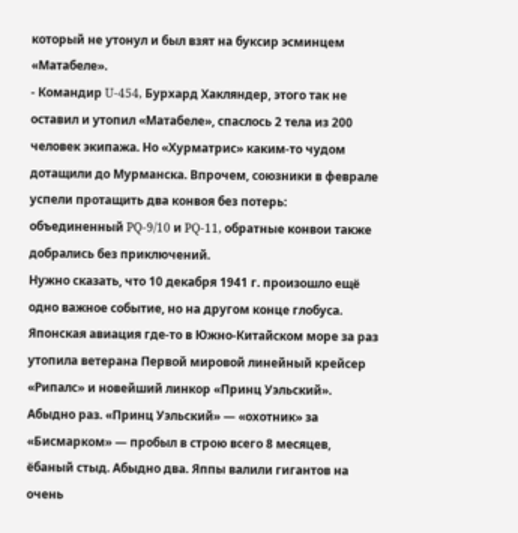который не утонул и был взят на буксир эсминцем «Матабеле».
- Командир U-454, Бурхард Хакляндер, этого так не оставил и утопил «Матабеле», спаслось 2 тела из 200 человек экипажа. Но «Хурматрис» каким-то чудом дотащили до Мурманска. Впрочем, союзники в феврале успели протащить два конвоя без потерь: объединенный PQ-9/10 и PQ-11, обратные конвои также добрались без приключений.
Нужно сказать, что 10 декабря 1941 г. произошло ещё одно важное событие, но на другом конце глобуса. Японская авиация где-то в Южно-Китайском море за раз утопила ветерана Первой мировой линейный крейсер «Рипалс» и новейший линкор «Принц Уэльский». Абыдно раз. «Принц Уэльский» — «охотник» за «Бисмарком» — пробыл в строю всего 8 месяцев, ёбаный стыд. Абыдно два. Яппы валили гигантов на очень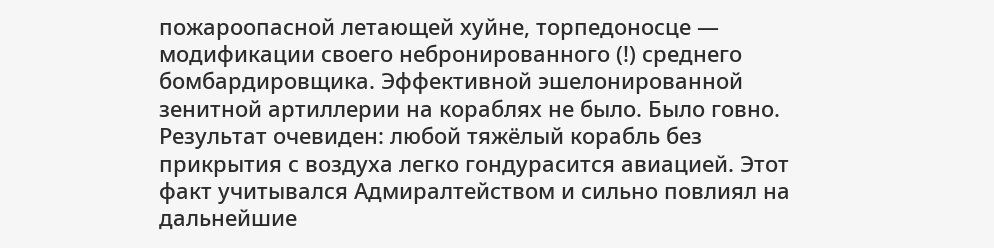пожароопасной летающей хуйне, торпедоносце — модификации своего небронированного (!) среднего бомбардировщика. Эффективной эшелонированной зенитной артиллерии на кораблях не было. Было говно. Результат очевиден: любой тяжёлый корабль без прикрытия с воздуха легко гондурасится авиацией. Этот факт учитывался Адмиралтейством и сильно повлиял на дальнейшие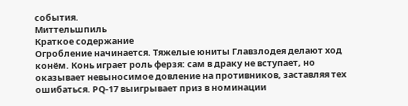события.
Миттельшпиль
Краткое содержание
Огробление начинается. Тяжелые юниты Главзлодея делают ход конём. Конь играет роль ферзя: сам в драку не вступает, но оказывает невыносимое довление на противников, заставляя тех ошибаться. PQ-17 выигрывает приз в номинации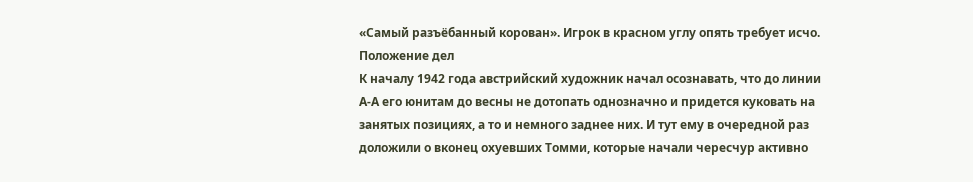«Самый разъёбанный корован». Игрок в красном углу опять требует исчо.
Положение дел
К началу 1942 года австрийский художник начал осознавать, что до линии А-А его юнитам до весны не дотопать однозначно и придется куковать на занятых позициях, а то и немного заднее них. И тут ему в очередной раз доложили о вконец охуевших Томми, которые начали чересчур активно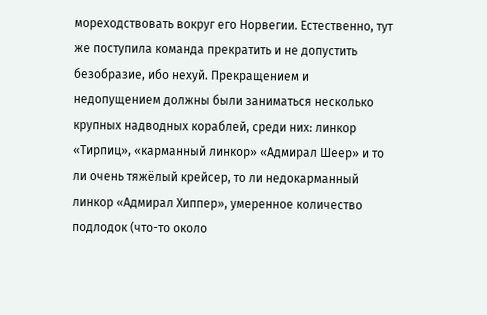мореходствовать вокруг его Норвегии. Естественно, тут же поступила команда прекратить и не допустить безобразие, ибо нехуй. Прекращением и недопущением должны были заниматься несколько крупных надводных кораблей, среди них: линкор «Тирпиц», «карманный линкор» «Адмирал Шеер» и то ли очень тяжёлый крейсер, то ли недокарманный линкор «Адмирал Хиппер», умеренное количество подлодок (что-то около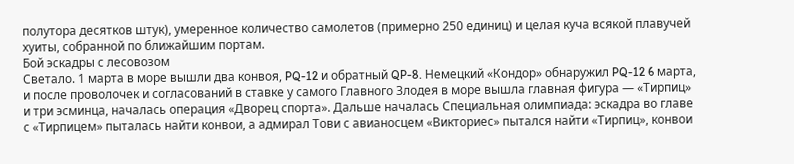полутора десятков штук), умеренное количество самолетов (примерно 250 единиц) и целая куча всякой плавучей хуиты, собранной по ближайшим портам.
Бой эскадры с лесовозом
Светало. 1 марта в море вышли два конвоя, PQ-12 и обратный QP-8. Немецкий «Кондор» обнаружил PQ-12 6 марта, и после проволочек и согласований в ставке у самого Главного Злодея в море вышла главная фигура — «Тирпиц» и три эсминца, началась операция «Дворец спорта». Дальше началась Специальная олимпиада: эскадра во главе с «Тирпицем» пыталась найти конвои, а адмирал Тови с авианосцем «Викториес» пытался найти «Тирпиц», конвои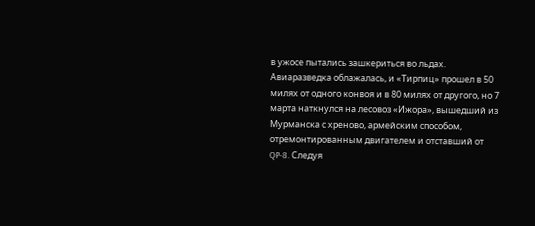в ужосе пытались зашкериться во льдах.
Авиаразведка облажалась, и «Тирпиц» прошел в 50 милях от одного конвоя и в 80 милях от другого, но 7 марта наткнулся на лесовоз «Ижора», вышедший из Мурманска с хреново, армейским способом, отремонтированным двигателем и отставший от QP-8. Следуя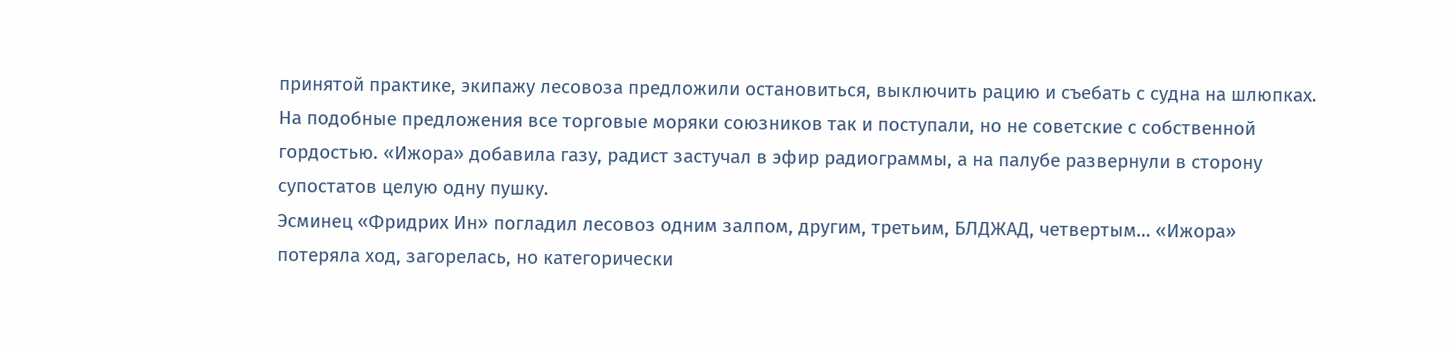принятой практике, экипажу лесовоза предложили остановиться, выключить рацию и съебать с судна на шлюпках. На подобные предложения все торговые моряки союзников так и поступали, но не советские с собственной гордостью. «Ижора» добавила газу, радист застучал в эфир радиограммы, а на палубе развернули в сторону супостатов целую одну пушку.
Эсминец «Фридрих Ин» погладил лесовоз одним залпом, другим, третьим, БЛДЖАД, четвертым… «Ижора» потеряла ход, загорелась, но категорически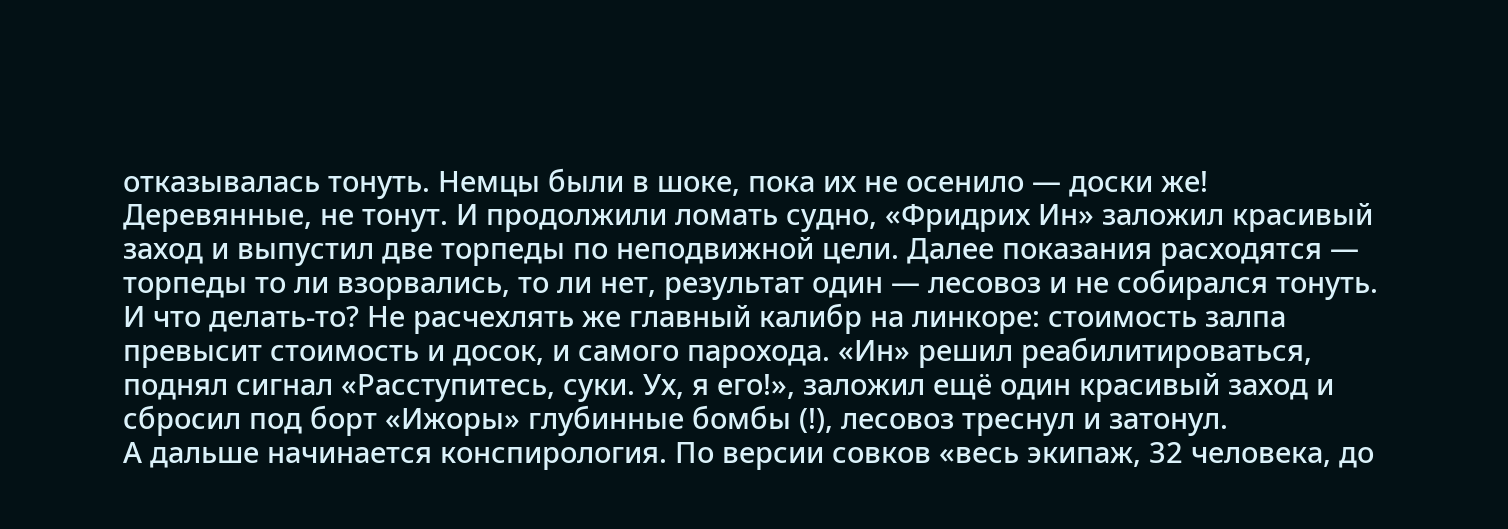отказывалась тонуть. Немцы были в шоке, пока их не осенило — доски же! Деревянные, не тонут. И продолжили ломать судно, «Фридрих Ин» заложил красивый заход и выпустил две торпеды по неподвижной цели. Далее показания расходятся — торпеды то ли взорвались, то ли нет, результат один — лесовоз и не собирался тонуть. И что делать-то? Не расчехлять же главный калибр на линкоре: стоимость залпа превысит стоимость и досок, и самого парохода. «Ин» решил реабилитироваться, поднял сигнал «Расступитесь, суки. Ух, я его!», заложил ещё один красивый заход и сбросил под борт «Ижоры» глубинные бомбы (!), лесовоз треснул и затонул.
А дальше начинается конспирология. По версии совков «весь экипаж, 32 человека, до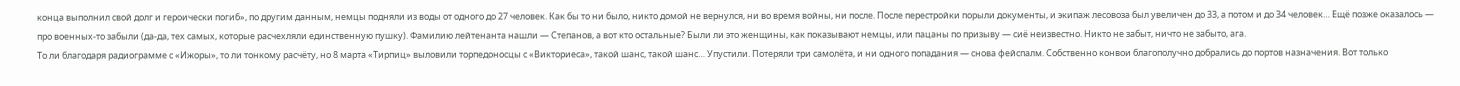конца выполнил свой долг и героически погиб», по другим данным, немцы подняли из воды от одного до 27 человек. Как бы то ни было, никто домой не вернулся, ни во время войны, ни после. После перестройки порыли документы, и экипаж лесовоза был увеличен до 33, а потом и до 34 человек… Ещё позже оказалось — про военных-то забыли (да-да, тех самых, которые расчехляли единственную пушку). Фамилию лейтенанта нашли — Степанов, а вот кто остальные? Были ли это женщины, как показывают немцы, или пацаны по призыву — сиё неизвестно. Никто не забыт, ничто не забыто, ага.
То ли благодаря радиограмме с «Ижоры», то ли тонкому расчёту, но 8 марта «Тирпиц» выловили торпедоносцы с «Викториеса», такой шанс, такой шанс… Упустили. Потеряли три самолёта, и ни одного попадания — снова фейспалм. Собственно конвои благополучно добрались до портов назначения. Вот только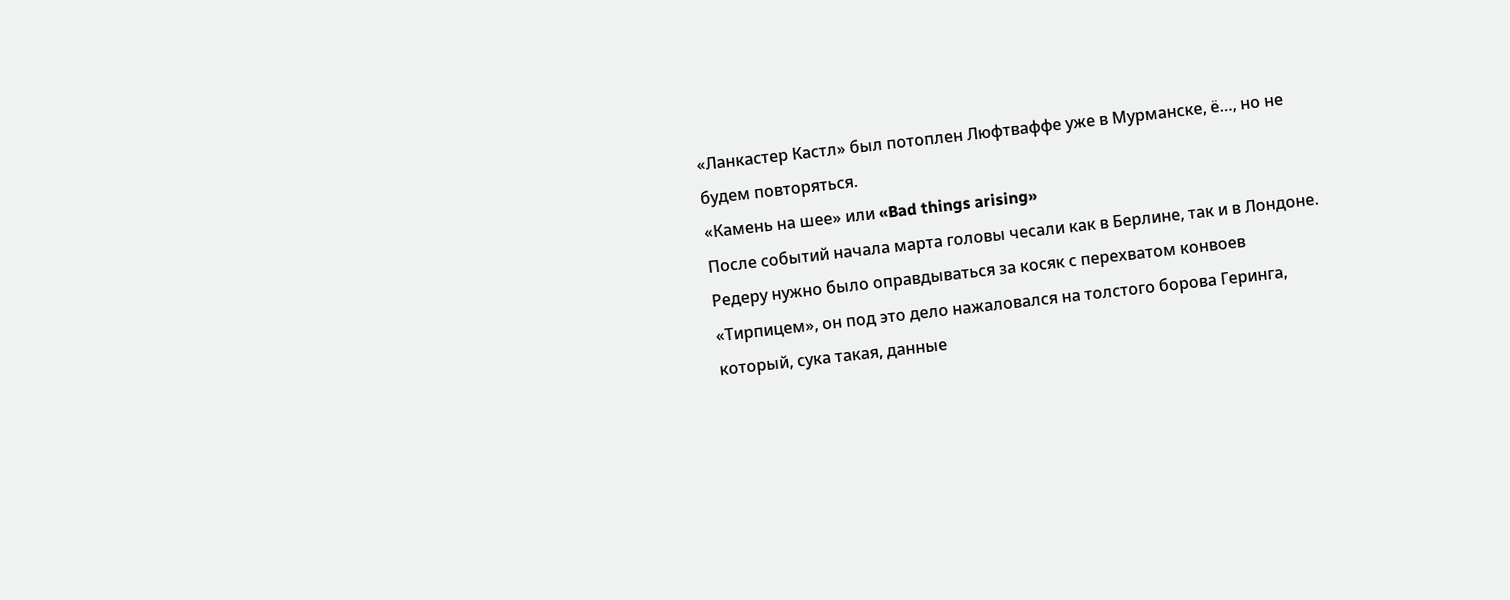«Ланкастер Кастл» был потоплен Люфтваффе уже в Мурманске, ё…, но не будем повторяться.
«Камень на шее» или «Bad things arising»
После событий начала марта головы чесали как в Берлине, так и в Лондоне. Редеру нужно было оправдываться за косяк с перехватом конвоев «Тирпицем», он под это дело нажаловался на толстого борова Геринга, который, сука такая, данные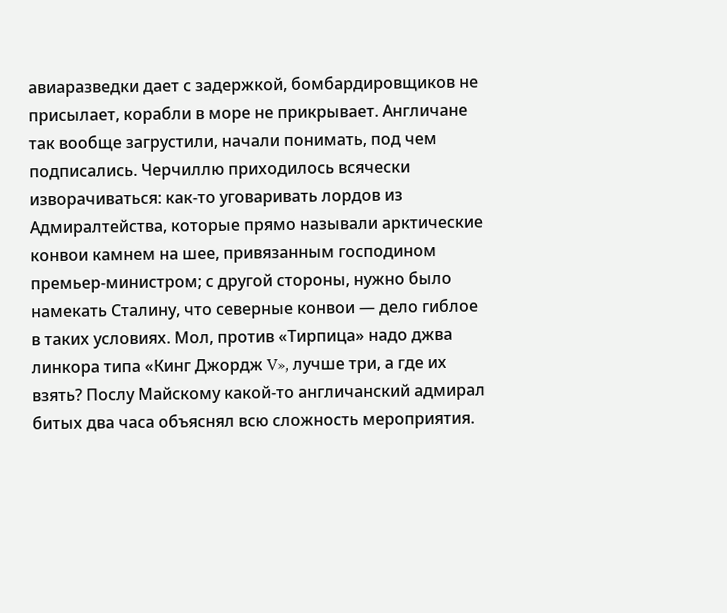авиаразведки дает с задержкой, бомбардировщиков не присылает, корабли в море не прикрывает. Англичане так вообще загрустили, начали понимать, под чем подписались. Черчиллю приходилось всячески изворачиваться: как-то уговаривать лордов из Адмиралтейства, которые прямо называли арктические конвои камнем на шее, привязанным господином премьер-министром; с другой стороны, нужно было намекать Сталину, что северные конвои — дело гиблое в таких условиях. Мол, против «Тирпица» надо джва линкора типа «Кинг Джордж V», лучше три, а где их взять? Послу Майскому какой-то англичанский адмирал битых два часа объяснял всю сложность мероприятия.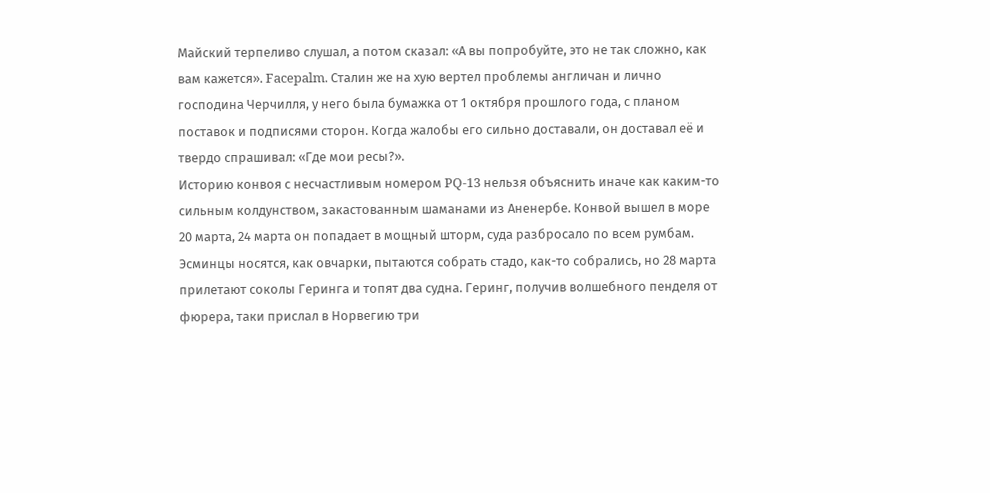Майский терпеливо слушал, а потом сказал: «А вы попробуйте, это не так сложно, как вам кажется». Facepalm. Сталин же на хую вертел проблемы англичан и лично господина Черчилля, у него была бумажка от 1 октября прошлого года, с планом поставок и подписями сторон. Когда жалобы его сильно доставали, он доставал её и твердо спрашивал: «Где мои ресы?».
Историю конвоя с несчастливым номером PQ-13 нельзя объяснить иначе как каким-то сильным колдунством, закастованным шаманами из Аненербе. Конвой вышел в море 20 марта, 24 марта он попадает в мощный шторм, суда разбросало по всем румбам. Эсминцы носятся, как овчарки, пытаются собрать стадо, как-то собрались, но 28 марта прилетают соколы Геринга и топят два судна. Геринг, получив волшебного пенделя от фюрера, таки прислал в Норвегию три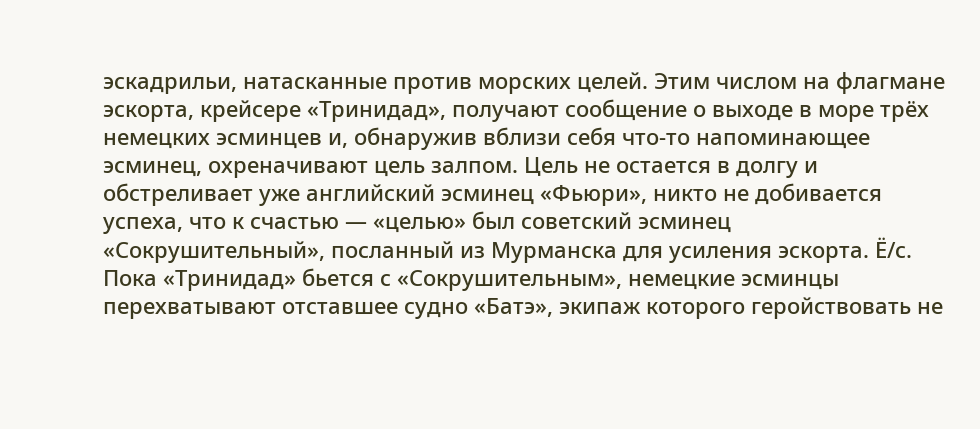эскадрильи, натасканные против морских целей. Этим числом на флагмане эскорта, крейсере «Тринидад», получают сообщение о выходе в море трёх немецких эсминцев и, обнаружив вблизи себя что-то напоминающее эсминец, охреначивают цель залпом. Цель не остается в долгу и обстреливает уже английский эсминец «Фьюри», никто не добивается успеха, что к счастью — «целью» был советский эсминец «Сокрушительный», посланный из Мурманска для усиления эскорта. Ё/с. Пока «Тринидад» бьется с «Сокрушительным», немецкие эсминцы перехватывают отставшее судно «Батэ», экипаж которого геройствовать не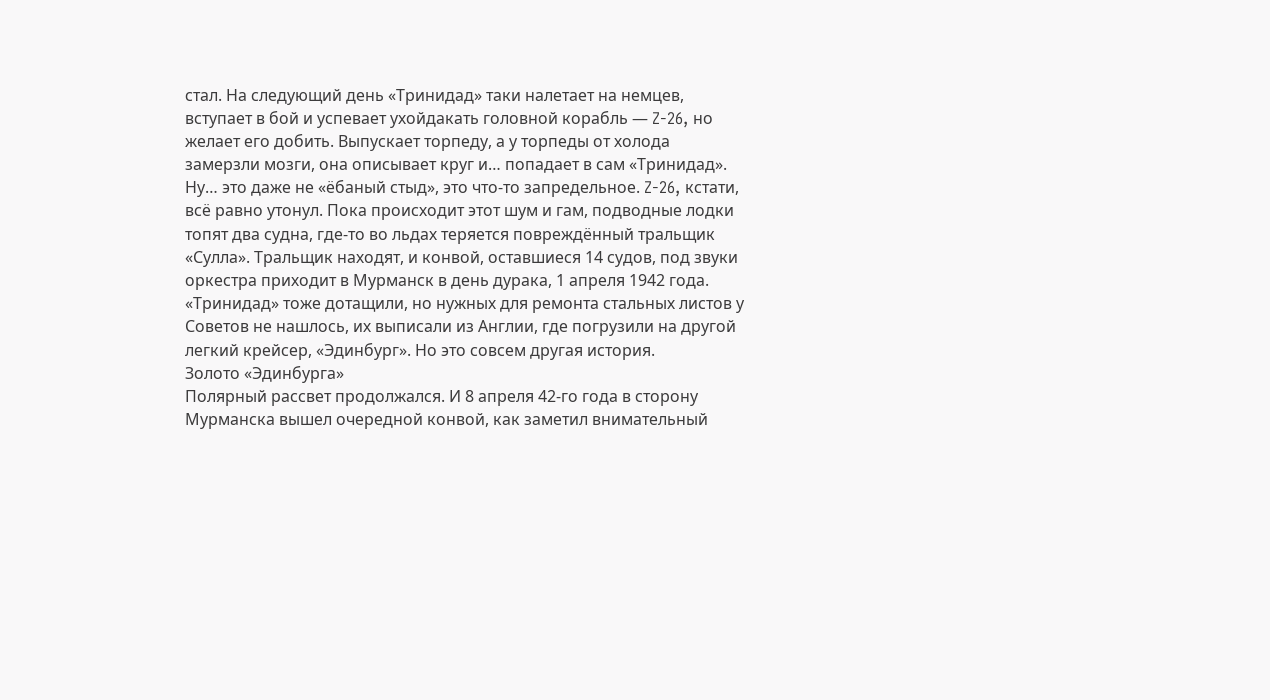стал. На следующий день «Тринидад» таки налетает на немцев, вступает в бой и успевает ухойдакать головной корабль — Z-26, но желает его добить. Выпускает торпеду, а у торпеды от холода замерзли мозги, она описывает круг и… попадает в сам «Тринидад». Ну… это даже не «ёбаный стыд», это что-то запредельное. Z-26, кстати, всё равно утонул. Пока происходит этот шум и гам, подводные лодки топят два судна, где-то во льдах теряется повреждённый тральщик «Сулла». Тральщик находят, и конвой, оставшиеся 14 судов, под звуки оркестра приходит в Мурманск в день дурака, 1 апреля 1942 года. «Тринидад» тоже дотащили, но нужных для ремонта стальных листов у Советов не нашлось, их выписали из Англии, где погрузили на другой легкий крейсер, «Эдинбург». Но это совсем другая история.
Золото «Эдинбурга»
Полярный рассвет продолжался. И 8 апреля 42-го года в сторону Мурманска вышел очередной конвой, как заметил внимательный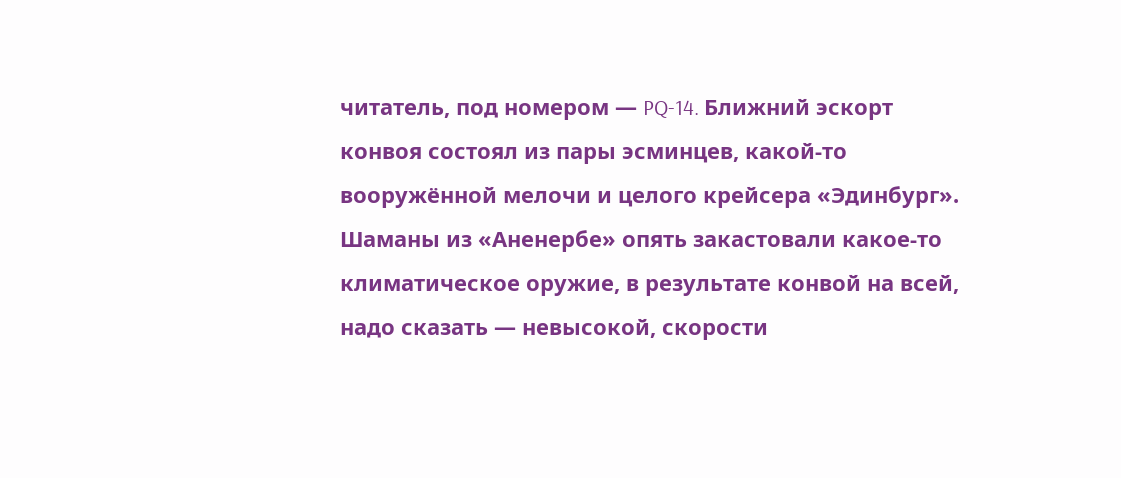читатель, под номером — PQ-14. Ближний эскорт конвоя состоял из пары эсминцев, какой-то вооружённой мелочи и целого крейсера «Эдинбург». Шаманы из «Аненербе» опять закастовали какое-то климатическое оружие, в результате конвой на всей, надо сказать — невысокой, скорости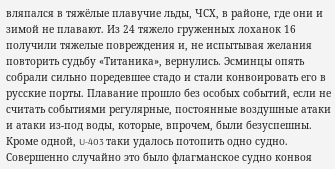вляпался в тяжёлые плавучие льды, ЧСХ, в районе, где они и зимой не плавают. Из 24 тяжело груженных лоханок 16 получили тяжелые повреждения и, не испытывая желания повторить судьбу «Титаника», вернулись. Эсминцы опять собрали сильно поредевшее стадо и стали конвоировать его в русские порты. Плавание прошло без особых событий, если не считать событиями регулярные, постоянные воздушные атаки и атаки из-под воды, которые, впрочем, были безуспешны. Кроме одной, U-403 таки удалось потопить одно судно. Совершенно случайно это было флагманское судно конвоя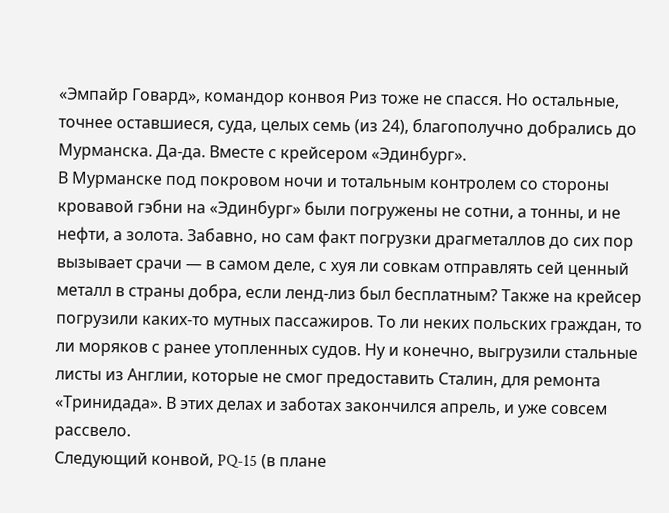«Эмпайр Говард», командор конвоя Риз тоже не спасся. Но остальные, точнее оставшиеся, суда, целых семь (из 24), благополучно добрались до Мурманска. Да-да. Вместе с крейсером «Эдинбург».
В Мурманске под покровом ночи и тотальным контролем со стороны кровавой гэбни на «Эдинбург» были погружены не сотни, а тонны, и не нефти, а золота. Забавно, но сам факт погрузки драгметаллов до сих пор вызывает срачи — в самом деле, с хуя ли совкам отправлять сей ценный металл в страны добра, если ленд-лиз был бесплатным? Также на крейсер погрузили каких-то мутных пассажиров. То ли неких польских граждан, то ли моряков с ранее утопленных судов. Ну и конечно, выгрузили стальные листы из Англии, которые не смог предоставить Сталин, для ремонта «Тринидада». В этих делах и заботах закончился апрель, и уже совсем рассвело.
Следующий конвой, PQ-15 (в плане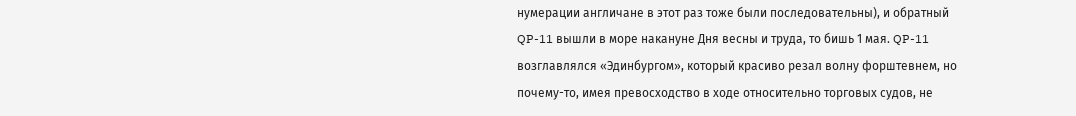нумерации англичане в этот раз тоже были последовательны), и обратный QP-11 вышли в море накануне Дня весны и труда, то бишь 1 мая. QP-11 возглавлялся «Эдинбургом», который красиво резал волну форштевнем, но почему-то, имея превосходство в ходе относительно торговых судов, не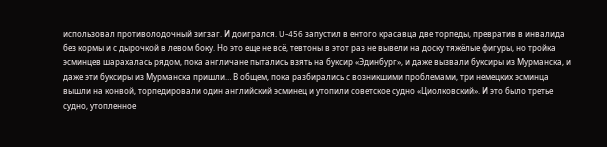использовал противолодочный зигзаг. И доигрался. U-456 запустил в ентого красавца две торпеды, превратив в инвалида без кормы и с дырочкой в левом боку. Но это еще не всё, тевтоны в этот раз не вывели на доску тяжёлые фигуры, но тройка эсминцев шарахалась рядом, пока англичане пытались взять на буксир «Эдинбург», и даже вызвали буксиры из Мурманска, и даже эти буксиры из Мурманска пришли… В общем, пока разбирались с возникшими проблемами, три немецких эсминца вышли на конвой, торпедировали один английский эсминец и утопили советское судно «Циолковский». И это было третье судно, утопленное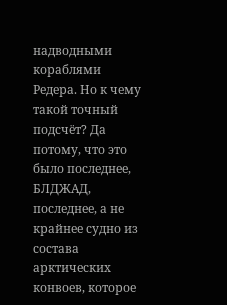надводными кораблями Редера. Но к чему такой точный подсчёт? Да потому, что это было последнее, БЛДЖАД, последнее, а не крайнее судно из состава арктических конвоев, которое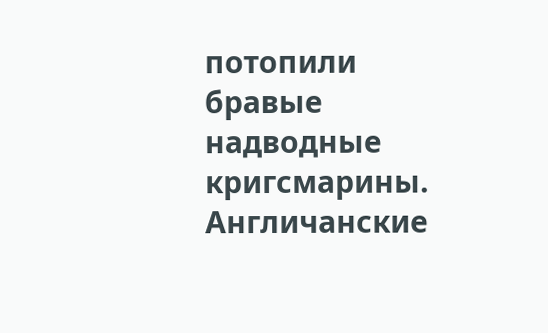потопили бравые надводные кригсмарины.
Англичанские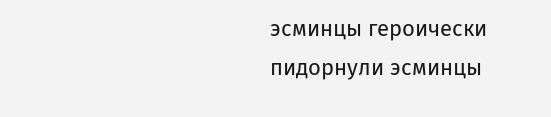эсминцы героически пидорнули эсминцы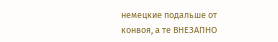немецкие подальше от конвоя, а те ВНЕЗАПНО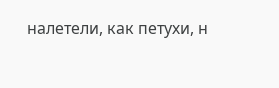налетели, как петухи, н